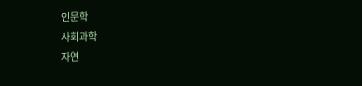인문학
사회과학
자연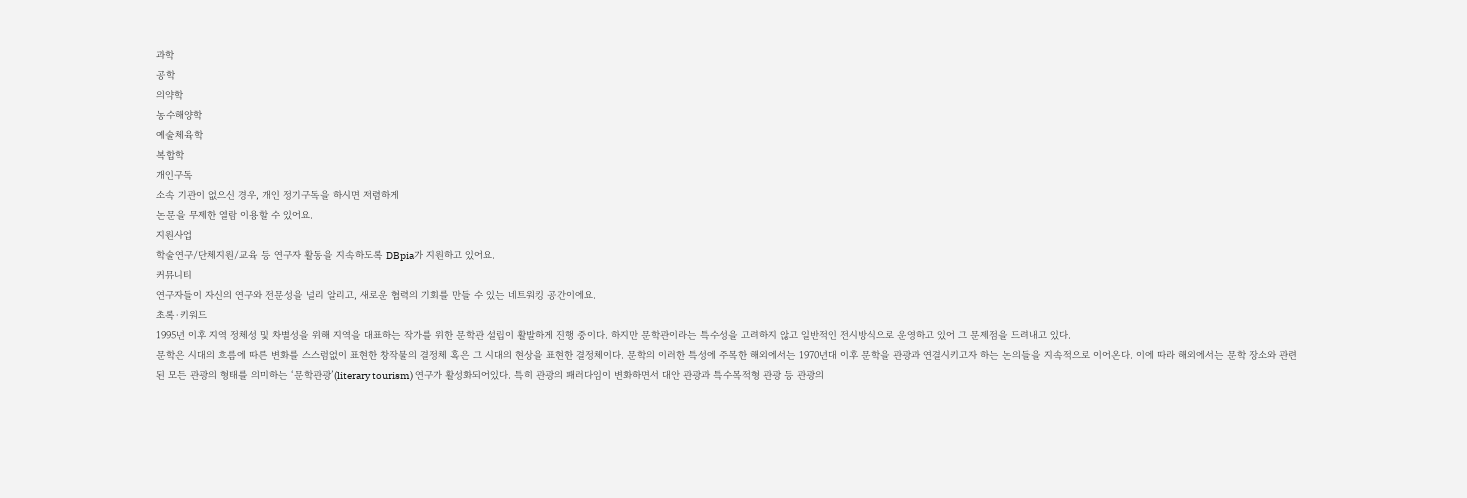과학
공학
의약학
농수해양학
예술체육학
복합학
개인구독
소속 기관이 없으신 경우, 개인 정기구독을 하시면 저렴하게
논문을 무제한 열람 이용할 수 있어요.
지원사업
학술연구/단체지원/교육 등 연구자 활동을 지속하도록 DBpia가 지원하고 있어요.
커뮤니티
연구자들이 자신의 연구와 전문성을 널리 알리고, 새로운 협력의 기회를 만들 수 있는 네트워킹 공간이에요.
초록·키워드
1995년 이후 지역 정체성 및 차별성을 위해 지역을 대표하는 작가를 위한 문학관 설립이 활발하게 진행 중이다. 하지만 문학관이라는 특수성을 고려하지 않고 일반적인 전시방식으로 운영하고 있어 그 문제점을 드려내고 있다.
문학은 시대의 흐름에 따른 변화를 스스럼없이 표현한 창작물의 결정체 혹은 그 시대의 현상을 표현한 결정체이다. 문학의 이러한 특성에 주목한 해외에서는 1970년대 이후 문학을 관광과 연결시키고자 하는 논의들을 지속적으로 이어온다. 이에 따라 해외에서는 문학 장소와 관련된 모든 관광의 형태를 의미하는 ‘문학관광’(literary tourism) 연구가 활성화되어있다. 특히 관광의 패러다임이 변화하면서 대안 관광과 특수목적형 관광 등 관광의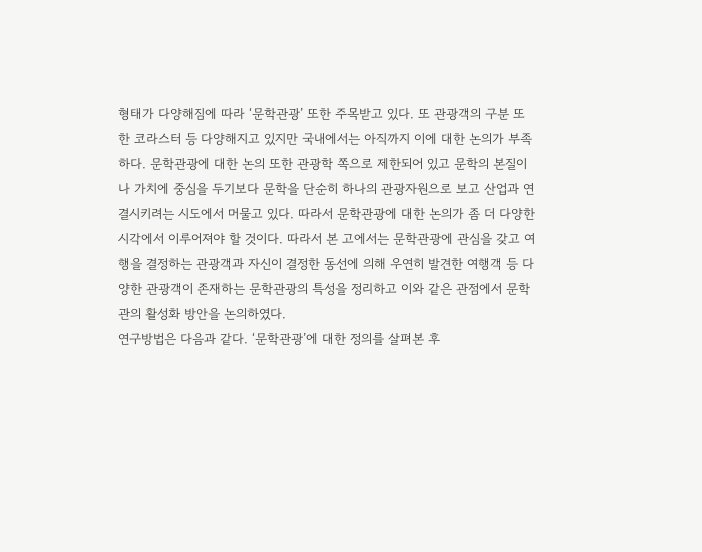형태가 다양해짐에 따라 ‘문학관광’ 또한 주목받고 있다. 또 관광객의 구분 또한 코라스터 등 다양해지고 있지만 국내에서는 아직까지 이에 대한 논의가 부족하다. 문학관광에 대한 논의 또한 관광학 쪽으로 제한되어 있고 문학의 본질이나 가치에 중심을 두기보다 문학을 단순히 하나의 관광자원으로 보고 산업과 연결시키려는 시도에서 머물고 있다. 따라서 문학관광에 대한 논의가 좀 더 다양한 시각에서 이루어져야 할 것이다. 따라서 본 고에서는 문학관광에 관심을 갖고 여행을 결정하는 관광객과 자신이 결정한 동선에 의해 우연히 발견한 여행객 등 다양한 관광객이 존재하는 문학관광의 특성을 정리하고 이와 같은 관점에서 문학관의 활성화 방안을 논의하였다.
연구방법은 다음과 같다. ‘문학관광’에 대한 정의를 살펴본 후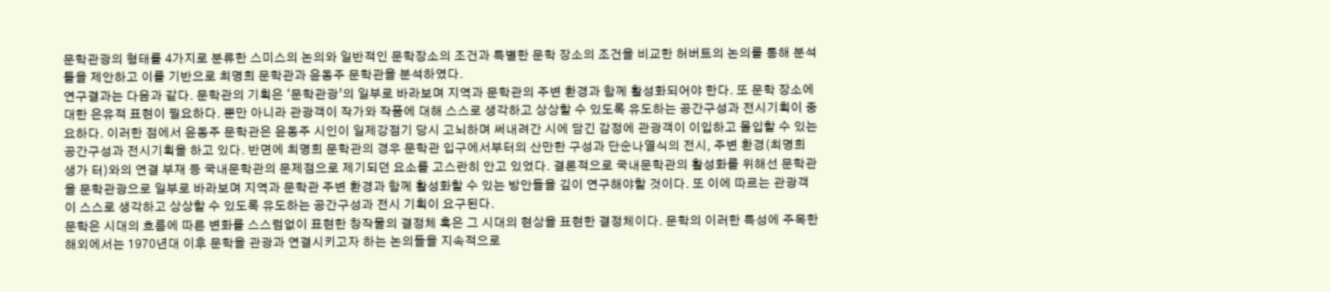문학관광의 형태를 4가지로 분류한 스미스의 논의와 일반적인 문학장소의 조건과 특별한 문학 장소의 조건을 비교한 허버트의 논의를 통해 분석틀을 제안하고 이를 기반으로 최명희 문학관과 윤동주 문학관을 분석하였다.
연구결과는 다음과 같다. 문학관의 기획은 ‘문학관광’의 일부로 바라보며 지역과 문학관의 주변 환경과 함께 활성화되어야 한다. 또 문학 장소에 대한 은유적 표현이 필요하다. 뿐만 아니라 관광객이 작가와 작품에 대해 스스로 생각하고 상상할 수 있도록 유도하는 공간구성과 전시기획이 중요하다. 이러한 점에서 윤동주 문학관은 윤동주 시인이 일제강점기 당시 고뇌하며 써내려간 시에 담긴 감정에 관광객이 이입하고 몰입할 수 있는 공간구성과 전시기획을 하고 있다. 반면에 최명희 문학관의 경우 문학관 입구에서부터의 산만한 구성과 단순나열식의 전시, 주변 환경(최명희 생가 터)와의 연결 부재 등 국내문학관의 문제점으로 제기되던 요소를 고스란히 안고 있었다. 결론적으로 국내문학관의 활성화를 위해선 문학관을 문학관광으로 일부로 바라보며 지역과 문학관 주변 환경과 함께 활성화할 수 있는 방안들을 깊이 연구해야할 것이다. 또 이에 따르는 관광객이 스스로 생각하고 상상할 수 있도록 유도하는 공간구성과 전시 기획이 요구된다.
문학은 시대의 흐름에 따른 변화를 스스럼없이 표현한 창작물의 결정체 혹은 그 시대의 현상을 표현한 결정체이다. 문학의 이러한 특성에 주목한 해외에서는 1970년대 이후 문학을 관광과 연결시키고자 하는 논의들을 지속적으로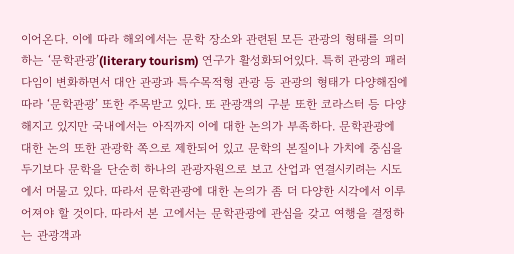이어온다. 이에 따라 해외에서는 문학 장소와 관련된 모든 관광의 형태를 의미하는 ‘문학관광’(literary tourism) 연구가 활성화되어있다. 특히 관광의 패러다임이 변화하면서 대안 관광과 특수목적형 관광 등 관광의 형태가 다양해짐에 따라 ‘문학관광’ 또한 주목받고 있다. 또 관광객의 구분 또한 코라스터 등 다양해지고 있지만 국내에서는 아직까지 이에 대한 논의가 부족하다. 문학관광에 대한 논의 또한 관광학 쪽으로 제한되어 있고 문학의 본질이나 가치에 중심을 두기보다 문학을 단순히 하나의 관광자원으로 보고 산업과 연결시키려는 시도에서 머물고 있다. 따라서 문학관광에 대한 논의가 좀 더 다양한 시각에서 이루어져야 할 것이다. 따라서 본 고에서는 문학관광에 관심을 갖고 여행을 결정하는 관광객과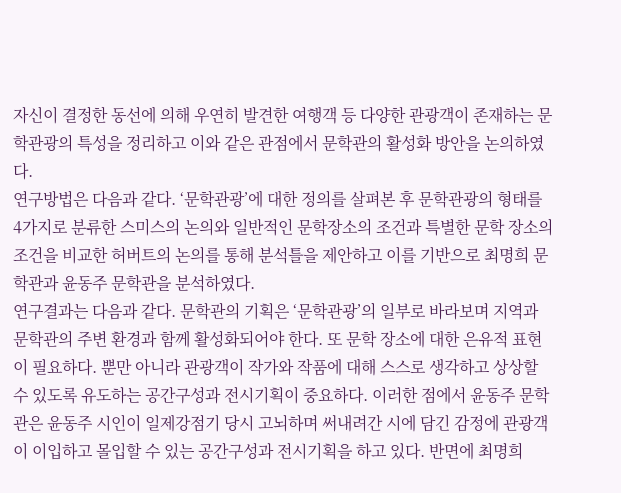자신이 결정한 동선에 의해 우연히 발견한 여행객 등 다양한 관광객이 존재하는 문학관광의 특성을 정리하고 이와 같은 관점에서 문학관의 활성화 방안을 논의하였다.
연구방법은 다음과 같다. ‘문학관광’에 대한 정의를 살펴본 후 문학관광의 형태를 4가지로 분류한 스미스의 논의와 일반적인 문학장소의 조건과 특별한 문학 장소의 조건을 비교한 허버트의 논의를 통해 분석틀을 제안하고 이를 기반으로 최명희 문학관과 윤동주 문학관을 분석하였다.
연구결과는 다음과 같다. 문학관의 기획은 ‘문학관광’의 일부로 바라보며 지역과 문학관의 주변 환경과 함께 활성화되어야 한다. 또 문학 장소에 대한 은유적 표현이 필요하다. 뿐만 아니라 관광객이 작가와 작품에 대해 스스로 생각하고 상상할 수 있도록 유도하는 공간구성과 전시기획이 중요하다. 이러한 점에서 윤동주 문학관은 윤동주 시인이 일제강점기 당시 고뇌하며 써내려간 시에 담긴 감정에 관광객이 이입하고 몰입할 수 있는 공간구성과 전시기획을 하고 있다. 반면에 최명희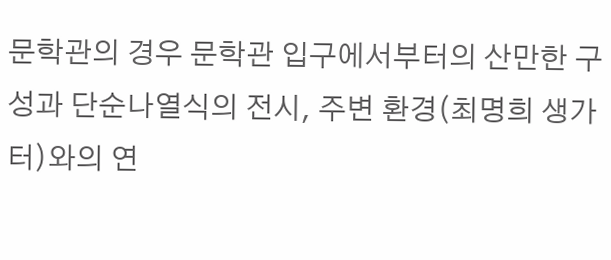문학관의 경우 문학관 입구에서부터의 산만한 구성과 단순나열식의 전시, 주변 환경(최명희 생가 터)와의 연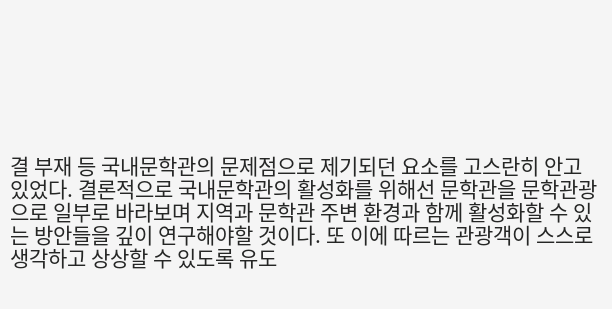결 부재 등 국내문학관의 문제점으로 제기되던 요소를 고스란히 안고 있었다. 결론적으로 국내문학관의 활성화를 위해선 문학관을 문학관광으로 일부로 바라보며 지역과 문학관 주변 환경과 함께 활성화할 수 있는 방안들을 깊이 연구해야할 것이다. 또 이에 따르는 관광객이 스스로 생각하고 상상할 수 있도록 유도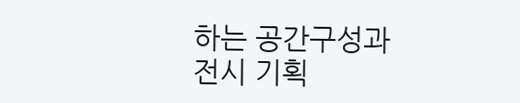하는 공간구성과 전시 기획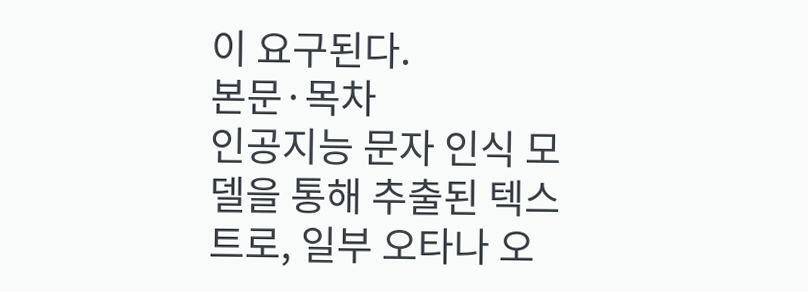이 요구된다.
본문·목차
인공지능 문자 인식 모델을 통해 추출된 텍스트로, 일부 오타나 오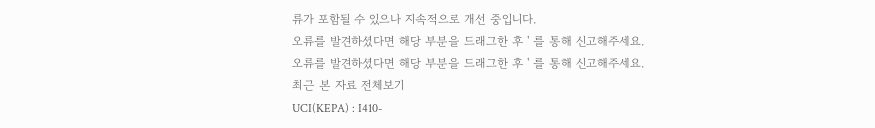류가 포함될 수 있으나 지속적으로 개선 중입니다.
오류를 발견하셨다면 해당 부분을 드래그한 후 ' 를 통해 신고해주세요.
오류를 발견하셨다면 해당 부분을 드래그한 후 ' 를 통해 신고해주세요.
최근 본 자료 전체보기
UCI(KEPA) : I410-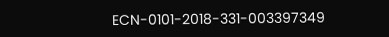ECN-0101-2018-331-003397349